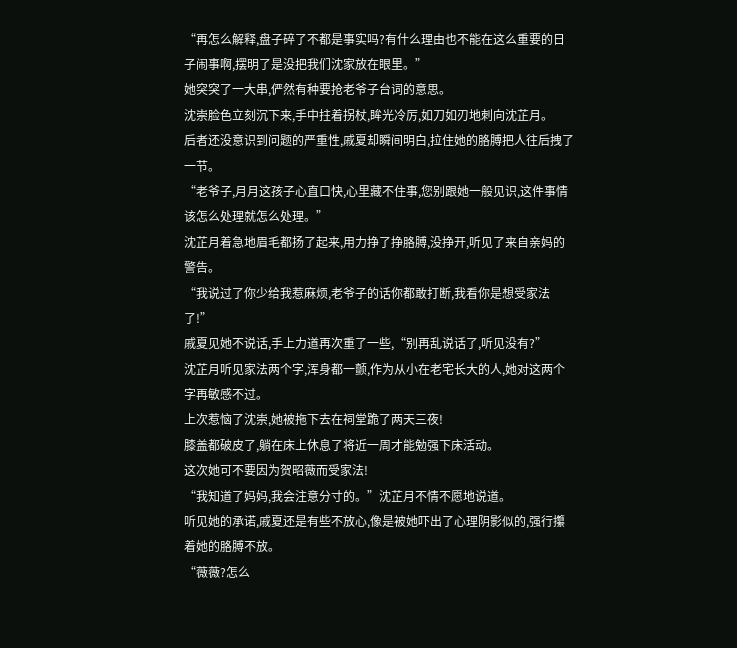“再怎么解释,盘子碎了不都是事实吗?有什么理由也不能在这么重要的日子闹事啊,摆明了是没把我们沈家放在眼里。”
她突突了一大串,俨然有种要抢老爷子台词的意思。
沈崇脸色立刻沉下来,手中拄着拐杖,眸光冷厉,如刀如刃地刺向沈芷月。
后者还没意识到问题的严重性,戚夏却瞬间明白,拉住她的胳膊把人往后拽了一节。
“老爷子,月月这孩子心直口快,心里藏不住事,您别跟她一般见识,这件事情该怎么处理就怎么处理。”
沈芷月着急地眉毛都扬了起来,用力挣了挣胳膊,没挣开,听见了来自亲妈的警告。
“我说过了你少给我惹麻烦,老爷子的话你都敢打断,我看你是想受家法了!”
戚夏见她不说话,手上力道再次重了一些,“别再乱说话了,听见没有?”
沈芷月听见家法两个字,浑身都一颤,作为从小在老宅长大的人,她对这两个字再敏感不过。
上次惹恼了沈崇,她被拖下去在祠堂跪了两天三夜!
膝盖都破皮了,躺在床上休息了将近一周才能勉强下床活动。
这次她可不要因为贺昭薇而受家法!
“我知道了妈妈,我会注意分寸的。”沈芷月不情不愿地说道。
听见她的承诺,戚夏还是有些不放心,像是被她吓出了心理阴影似的,强行攥着她的胳膊不放。
“薇薇?怎么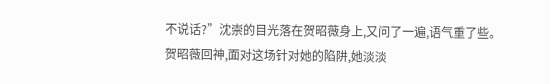不说话?”沈崇的目光落在贺昭薇身上,又问了一遍,语气重了些。
贺昭薇回神,面对这场针对她的陷阱,她淡淡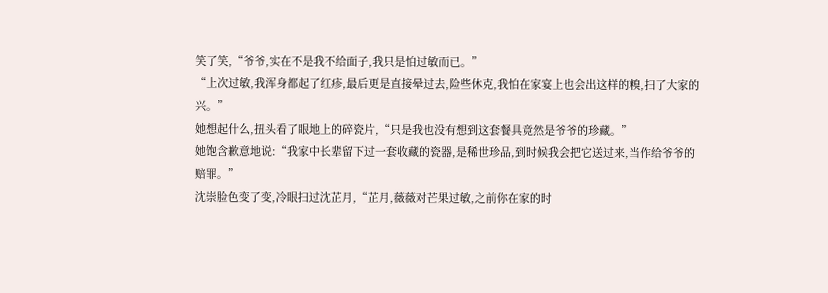笑了笑,“爷爷,实在不是我不给面子,我只是怕过敏而已。”
“上次过敏,我浑身都起了红疹,最后更是直接晕过去,险些休克,我怕在家宴上也会出这样的糗,扫了大家的兴。”
她想起什么,扭头看了眼地上的碎瓷片,“只是我也没有想到这套餐具竟然是爷爷的珍藏。”
她饱含歉意地说:“我家中长辈留下过一套收藏的瓷器,是稀世珍品,到时候我会把它送过来,当作给爷爷的赔罪。”
沈崇脸色变了变,冷眼扫过沈芷月,“芷月,薇薇对芒果过敏,之前你在家的时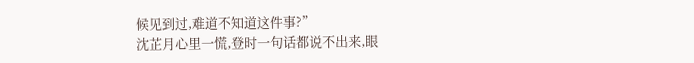候见到过,难道不知道这件事?”
沈芷月心里一慌,登时一句话都说不出来,眼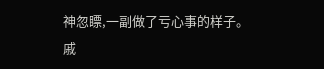神忽瞟,一副做了亏心事的样子。
戚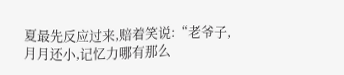夏最先反应过来,赔着笑说:“老爷子,月月还小,记忆力哪有那么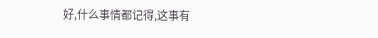好,什么事情都记得,这事有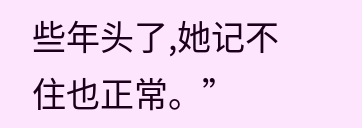些年头了,她记不住也正常。”